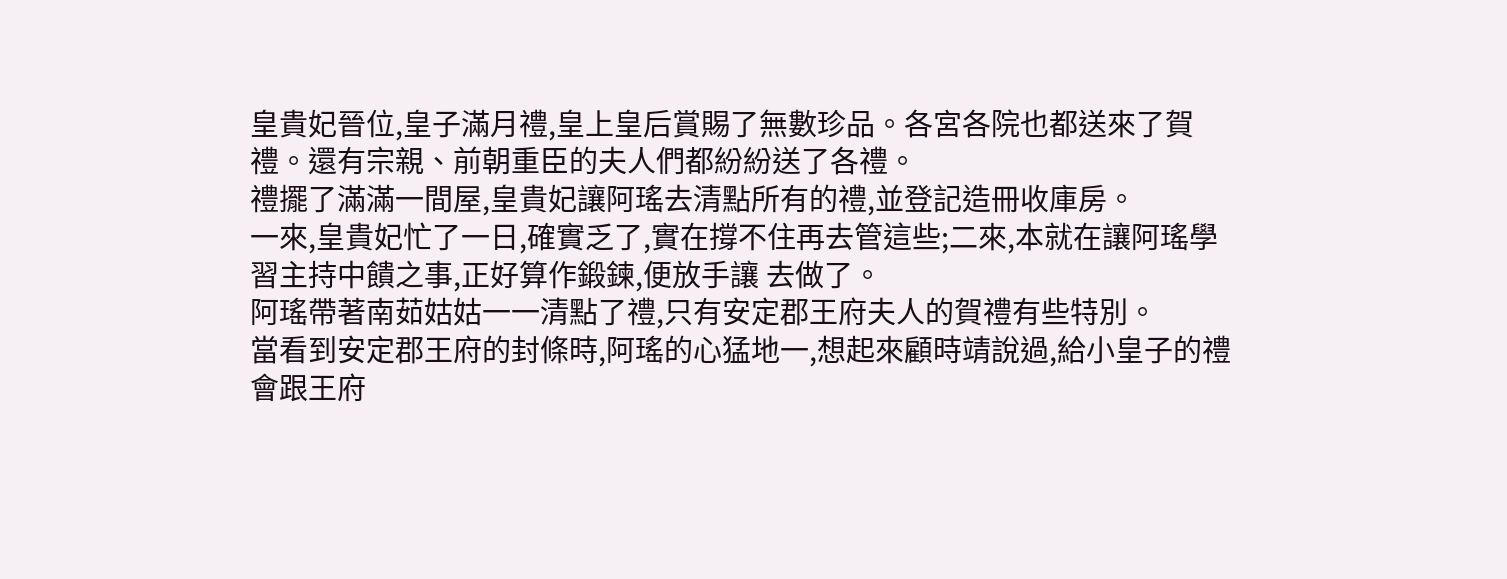皇貴妃晉位,皇子滿月禮,皇上皇后賞賜了無數珍品。各宮各院也都送來了賀禮。還有宗親、前朝重臣的夫人們都紛紛送了各禮。
禮擺了滿滿一間屋,皇貴妃讓阿瑤去清點所有的禮,並登記造冊收庫房。
一來,皇貴妃忙了一日,確實乏了,實在撐不住再去管這些;二來,本就在讓阿瑤學習主持中饋之事,正好算作鍛鍊,便放手讓 去做了。
阿瑤帶著南茹姑姑一一清點了禮,只有安定郡王府夫人的賀禮有些特別。
當看到安定郡王府的封條時,阿瑤的心猛地一,想起來顧時靖說過,給小皇子的禮會跟王府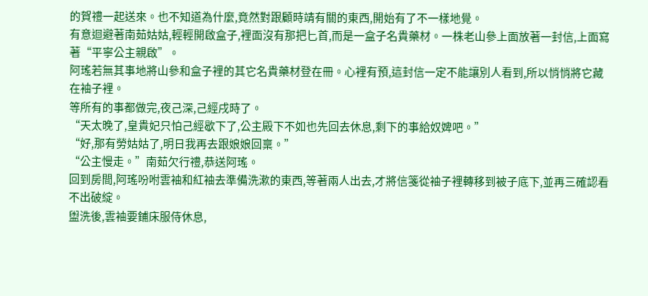的賀禮一起送來。也不知道為什麼,竟然對跟顧時靖有關的東西,開始有了不一樣地覺。
有意迴避著南茹姑姑,輕輕開啟盒子,裡面沒有那把匕首,而是一盒子名貴藥材。一株老山參上面放著一封信,上面寫著“平寧公主親啟”。
阿瑤若無其事地將山參和盒子裡的其它名貴藥材登在冊。心裡有預,這封信一定不能讓別人看到,所以悄悄將它藏在袖子裡。
等所有的事都做完,夜己深,己經戌時了。
“天太晚了,皇貴妃只怕己經歇下了,公主殿下不如也先回去休息,剩下的事給奴婢吧。”
“好,那有勞姑姑了,明日我再去跟娘娘回稟。”
“公主慢走。”南茹欠行禮,恭送阿瑤。
回到房間,阿瑤吩咐雲袖和紅袖去準備洗漱的東西,等著兩人出去,才將信箋從袖子裡轉移到被子底下,並再三確認看不出破綻。
盥洗後,雲袖要鋪床服侍休息,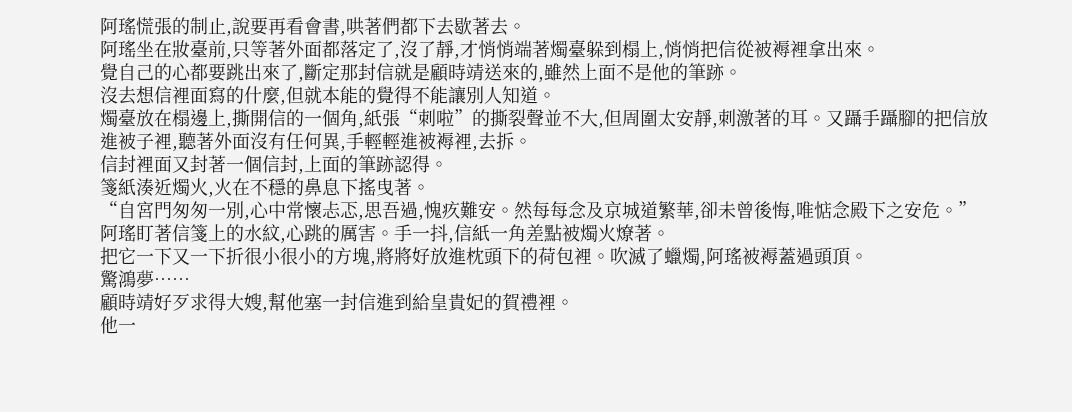阿瑤慌張的制止,說要再看會書,哄著們都下去歇著去。
阿瑤坐在妝臺前,只等著外面都落定了,沒了靜,才悄悄端著燭臺躲到榻上,悄悄把信從被褥裡拿出來。
覺自己的心都要跳出來了,斷定那封信就是顧時靖送來的,雖然上面不是他的筆跡。
沒去想信裡面寫的什麼,但就本能的覺得不能讓別人知道。
燭臺放在榻邊上,撕開信的一個角,紙張“刺啦”的撕裂聲並不大,但周圍太安靜,刺激著的耳。又躡手躡腳的把信放進被子裡,聽著外面沒有任何異,手輕輕進被褥裡,去拆。
信封裡面又封著一個信封,上面的筆跡認得。
箋紙湊近燭火,火在不穩的鼻息下搖曳著。
“自宮門匆匆一別,心中常懷忐忑,思吾過,愧疚難安。然每每念及京城道繁華,卻未曾後悔,唯惦念殿下之安危。”
阿瑤盯著信箋上的水紋,心跳的厲害。手一抖,信紙一角差點被燭火燎著。
把它一下又一下折很小很小的方塊,將將好放進枕頭下的荷包裡。吹滅了蠟燭,阿瑤被褥蓋過頭頂。
驚鴻夢……
顧時靖好歹求得大嫂,幫他塞一封信進到給皇貴妃的賀禮裡。
他一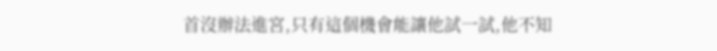首沒辦法進宮,只有這個機會能讓他試一試,他不知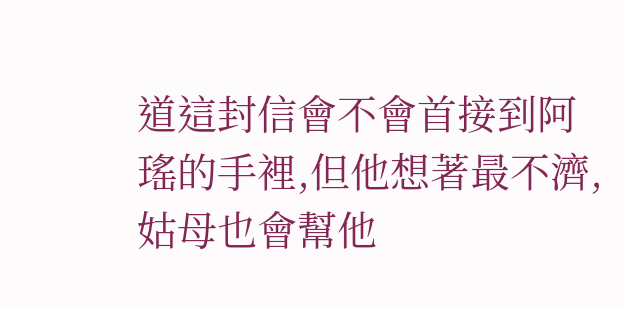道這封信會不會首接到阿瑤的手裡,但他想著最不濟,姑母也會幫他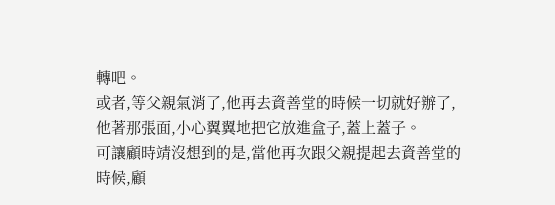轉吧。
或者,等父親氣消了,他再去資善堂的時候一切就好辦了,他著那張面,小心翼翼地把它放進盒子,蓋上蓋子。
可讓顧時靖沒想到的是,當他再次跟父親提起去資善堂的時候,顧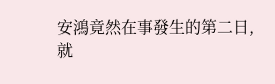安鴻竟然在事發生的第二日,就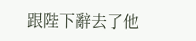跟陛下辭去了他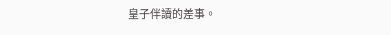皇子伴讀的差事。